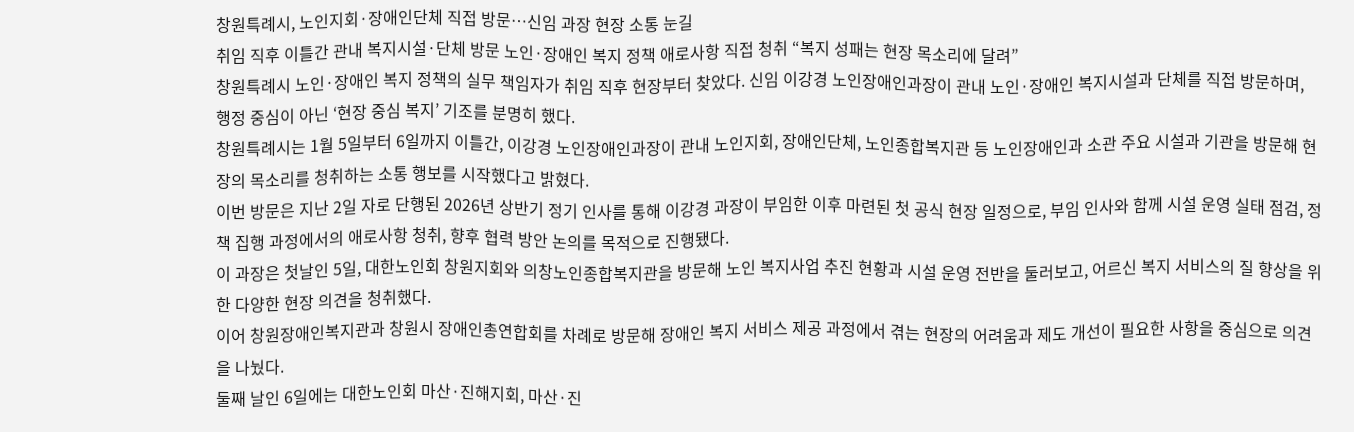창원특례시, 노인지회·장애인단체 직접 방문…신임 과장 현장 소통 눈길
취임 직후 이틀간 관내 복지시설·단체 방문 노인·장애인 복지 정책 애로사항 직접 청취 “복지 성패는 현장 목소리에 달려”
창원특례시 노인·장애인 복지 정책의 실무 책임자가 취임 직후 현장부터 찾았다. 신임 이강경 노인장애인과장이 관내 노인·장애인 복지시설과 단체를 직접 방문하며, 행정 중심이 아닌 ‘현장 중심 복지’ 기조를 분명히 했다.
창원특례시는 1월 5일부터 6일까지 이틀간, 이강경 노인장애인과장이 관내 노인지회, 장애인단체, 노인종합복지관 등 노인장애인과 소관 주요 시설과 기관을 방문해 현장의 목소리를 청취하는 소통 행보를 시작했다고 밝혔다.
이번 방문은 지난 2일 자로 단행된 2026년 상반기 정기 인사를 통해 이강경 과장이 부임한 이후 마련된 첫 공식 현장 일정으로, 부임 인사와 함께 시설 운영 실태 점검, 정책 집행 과정에서의 애로사항 청취, 향후 협력 방안 논의를 목적으로 진행됐다.
이 과장은 첫날인 5일, 대한노인회 창원지회와 의창노인종합복지관을 방문해 노인 복지사업 추진 현황과 시설 운영 전반을 둘러보고, 어르신 복지 서비스의 질 향상을 위한 다양한 현장 의견을 청취했다.
이어 창원장애인복지관과 창원시 장애인총연합회를 차례로 방문해 장애인 복지 서비스 제공 과정에서 겪는 현장의 어려움과 제도 개선이 필요한 사항을 중심으로 의견을 나눴다.
둘째 날인 6일에는 대한노인회 마산·진해지회, 마산·진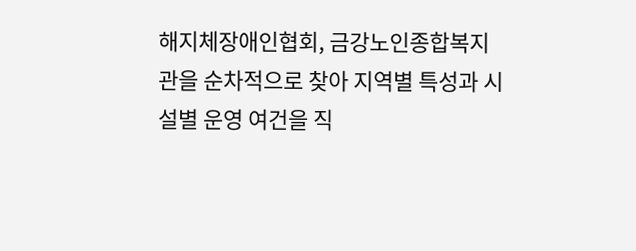해지체장애인협회, 금강노인종합복지관을 순차적으로 찾아 지역별 특성과 시설별 운영 여건을 직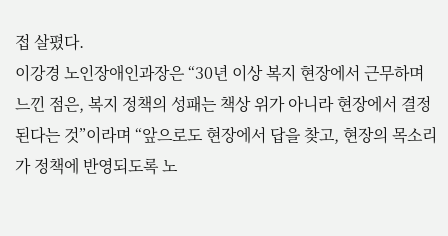접 살폈다.
이강경 노인장애인과장은 “30년 이상 복지 현장에서 근무하며 느낀 점은, 복지 정책의 성패는 책상 위가 아니라 현장에서 결정된다는 것”이라며 “앞으로도 현장에서 답을 찾고, 현장의 목소리가 정책에 반영되도록 노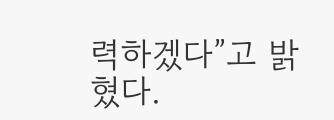력하겠다”고 밝혔다.